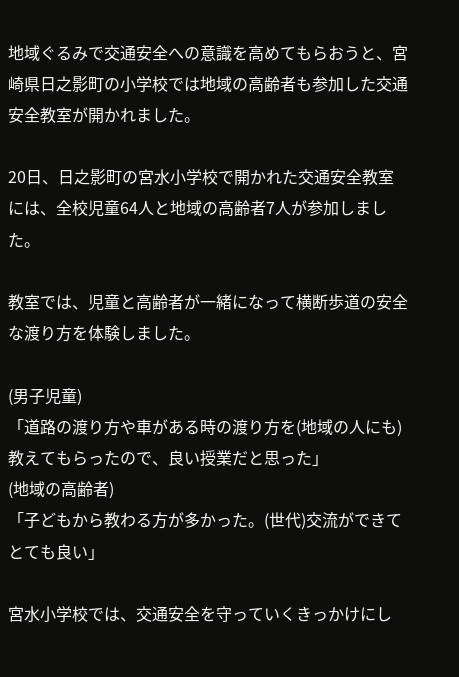地域ぐるみで交通安全への意識を高めてもらおうと、宮崎県日之影町の小学校では地域の高齢者も参加した交通安全教室が開かれました。

20日、日之影町の宮水小学校で開かれた交通安全教室には、全校児童64人と地域の高齢者7人が参加しました。

教室では、児童と高齢者が一緒になって横断歩道の安全な渡り方を体験しました。

(男子児童)
「道路の渡り方や車がある時の渡り方を(地域の人にも)教えてもらったので、良い授業だと思った」
(地域の高齢者)
「子どもから教わる方が多かった。(世代)交流ができてとても良い」

宮水小学校では、交通安全を守っていくきっかけにし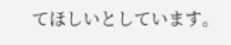てほしいとしています。